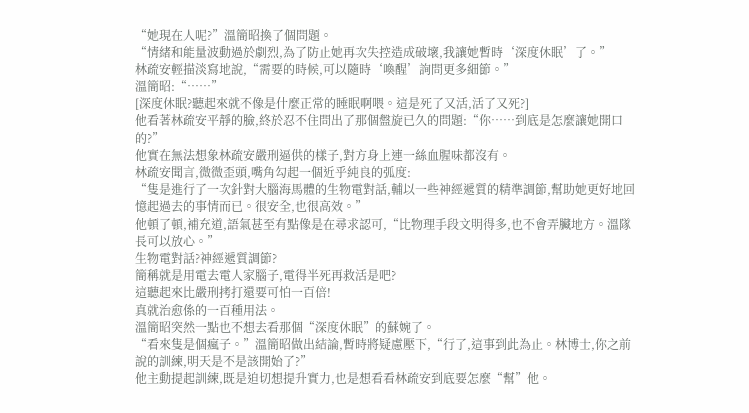“她現在人呢?”溫簡昭換了個問題。
“情緒和能量波動過於劇烈,為了防止她再次失控造成破壞,我讓她暫時‘深度休眠’了。”
林疏安輕描淡寫地說,“需要的時候,可以隨時‘喚醒’詢問更多細節。”
溫簡昭:“……”
[深度休眠?聽起來就不像是什麼正常的睡眠啊喂。這是死了又活,活了又死?]
他看著林疏安平靜的臉,終於忍不住問出了那個盤旋已久的問題:“你……到底是怎麼讓她開口的?”
他實在無法想象林疏安嚴刑逼供的樣子,對方身上連一絲血腥味都沒有。
林疏安聞言,微微歪頭,嘴角勾起一個近乎純良的弧度:
“隻是進行了一次針對大腦海馬體的生物電對話,輔以一些神經遞質的精準調節,幫助她更好地回憶起過去的事情而已。很安全,也很高效。”
他頓了頓,補充道,語氣甚至有點像是在尋求認可,“比物理手段文明得多,也不會弄臟地方。溫隊長可以放心。”
生物電對話?神經遞質調節?
簡稱就是用電去電人家腦子,電得半死再救活是吧?
這聽起來比嚴刑拷打還要可怕一百倍!
真就治愈係的一百種用法。
溫簡昭突然一點也不想去看那個“深度休眠”的蘇婉了。
“看來隻是個瘋子。”溫簡昭做出結論,暫時將疑慮壓下,“行了,這事到此為止。林博士,你之前說的訓練,明天是不是該開始了?”
他主動提起訓練,既是迫切想提升實力,也是想看看林疏安到底要怎麼“幫”他。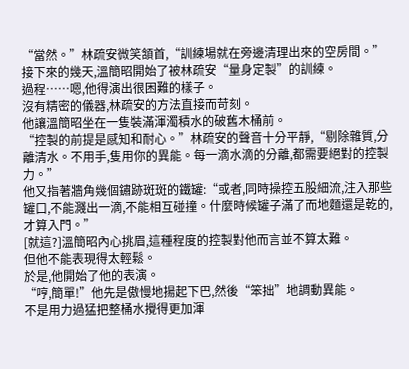“當然。”林疏安微笑頷首,“訓練場就在旁邊清理出來的空房間。”
接下來的幾天,溫簡昭開始了被林疏安“量身定製”的訓練。
過程……嗯,他得演出很困難的樣子。
沒有精密的儀器,林疏安的方法直接而苛刻。
他讓溫簡昭坐在一隻裝滿渾濁積水的破舊木桶前。
“控製的前提是感知和耐心。”林疏安的聲音十分平靜,“剔除雜質,分離清水。不用手,隻用你的異能。每一滴水滴的分離,都需要絕對的控製力。”
他又指著牆角幾個鏽跡斑斑的鐵罐:“或者,同時操控五股細流,注入那些罐口,不能濺出一滴,不能相互碰撞。什麼時候罐子滿了而地麵還是乾的,才算入門。”
[就這?]溫簡昭內心挑眉,這種程度的控製對他而言並不算太難。
但他不能表現得太輕鬆。
於是,他開始了他的表演。
“哼,簡單!”他先是傲慢地揚起下巴,然後“笨拙”地調動異能。
不是用力過猛把整桶水攪得更加渾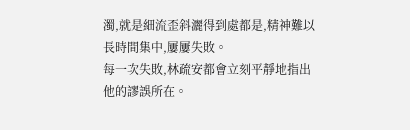濁,就是細流歪斜灑得到處都是,精神難以長時間集中,屢屢失敗。
每一次失敗,林疏安都會立刻平靜地指出他的謬誤所在。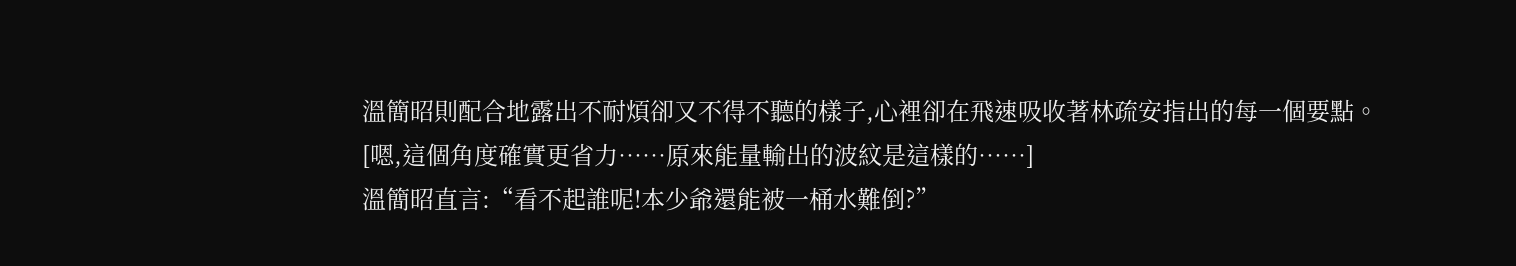溫簡昭則配合地露出不耐煩卻又不得不聽的樣子,心裡卻在飛速吸收著林疏安指出的每一個要點。
[嗯,這個角度確實更省力……原來能量輸出的波紋是這樣的……]
溫簡昭直言:“看不起誰呢!本少爺還能被一桶水難倒?”